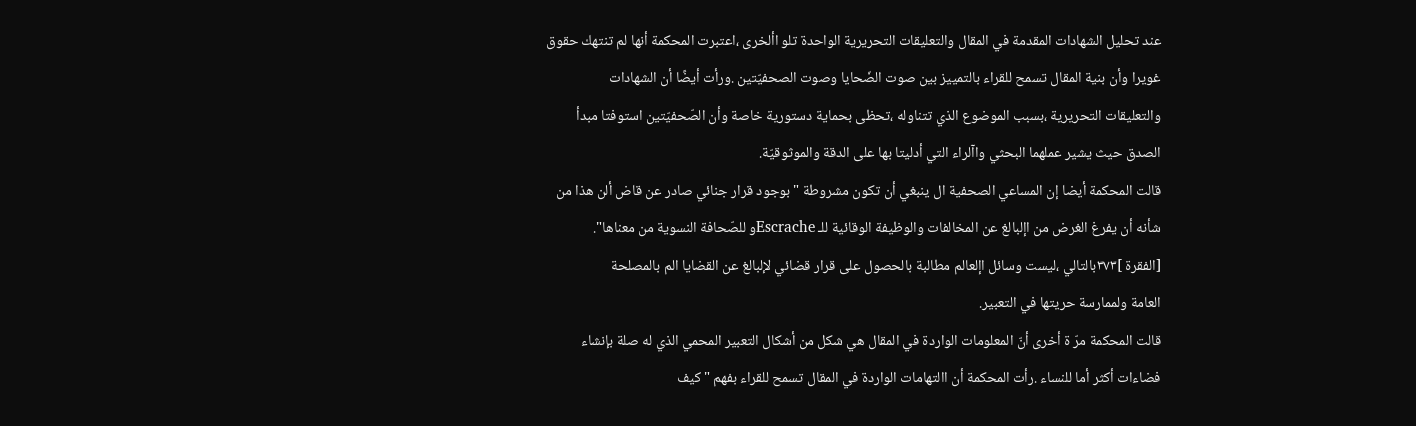عند تحليل الشهادات المقدمة في المقال والتعليقات التحريرية الواحدة تلو األخرى ،اعتبرت المحكمة أنها لم تنتهك حقوق
غويرا وأن بنية المقال تسمح للقراء بالتمييز بين صوت الضّحايا وصوت الصحفيّتين .ورأت أيضًا أن الشهادات
والتعليقات التحريرية ،بسبب الموضوع الذي تتناوله ،تحظى بحماية دستورية خاصة وأن الصّحفيّتين استوفتا مبدأ
الصدق حيث يشير عملهما البحثي واآلراء التي أدليتا بها على الدقة والموثوقيّة.
قالت المحكمة أيضا إن المساعي الصحفية ال ينبغي أن تكون مشروطة "بوجود قرار جنائي صادر عن قاض ألن هذا من
شأنه أن يفرغ الغرض من اإلبالغ عن المخالفات والوظيفة الوقائية للـ Escracheو للصّحافة النسوية من معناها".
[الفقرة ]٣٧٣بالتالي ،ليست وسائل اإلعالم مطالبة بالحصول على قرار قضائي لإلبالغ عن القضايا الم بالمصلحة
العامة ولممارسة حريتها في التعبير.
قالت المحكمة مرّ ة أخرى أنّ المعلومات الواردة في المقال هي شكل من أشكال التعبير المحمي الذي له صلة بإنشاء
فضاءات أكثر أما للنساء .رأت المحكمة أن االتهامات الواردة في المقال تسمح للقراء بفهم "كيف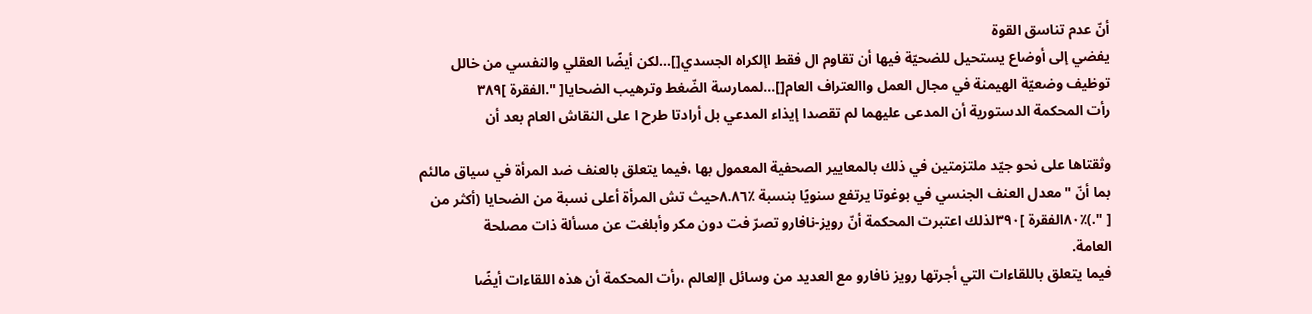أنّ عدم تناسق القوة
يفضي إلى أوضاع يستحيل للضحيّة فيها أن تقاوم ال فقط اإلكراه الجسدي[]...لكن أيضًا العقلي والنفسي من خالل
توظيف وضعيّة الهيمنة في مجال العمل واالعتراف العام[]...لممارسة الضّغط وترهيب الضحايا[ ".الفقرة ]٣٨٩
رأت المحكمة الدستورية أن المدعى عليهما لم تقصدا إيذاء المدعي بل أرادتا طرح ا على النقاش العام بعد أن

وثقتاها على نحو جيّد ملتزمتين في ذلك بالمعايير الصحفية المعمول بها ،فيما يتعلق بالعنف ضد المرأة في سياق مالئم
بما أنّ "معدل العنف الجنسي في بوغوتا يرتفع سنويًا بنسبة ٪٨.٨٦حيث تش المرأة أعلى نسبة من الضحايا (أكثر من
[ ".)٪٨٠الفقرة ]٣٩٠لذلك اعتبرت المحكمة أنّ رويز-نافارو تصرّ فت دون مكر وأبلغت عن مسألة ذات مصلحة
العامة.
فيما يتعلق باللقاءات التي أجرتها رويز نافارو مع العديد من وسائل اإلعالم ،رأت المحكمة أن هذه اللقاءات أيضًا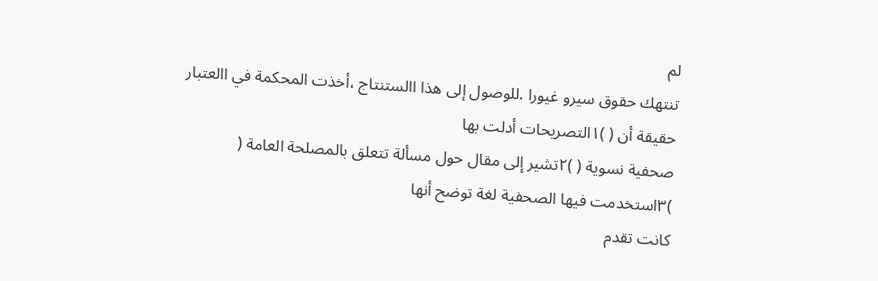لم
تنتهك حقوق سيرو غيورا .للوصول إلى هذا االستنتاج ،أخذت المحكمة في االعتبار حقيقة أن ( )١التصريحات أدلت بها
صحفية نسوية ( )٢تشير إلى مقال حول مسألة تتعلق بالمصلحة العامة ( )٣استخدمت فيها الصحفية لغة توضح أنها
كانت تقدم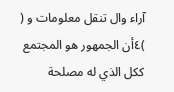آراء وال تنقل معلومات و ( )٤أن الجمهور هو المجتمع ككل الذي له مصلحة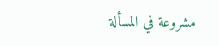مشروعة في المسألة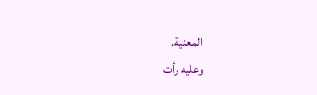المعنية.
وعليه رأت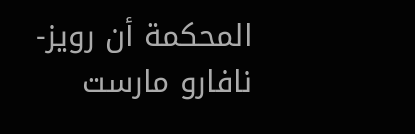المحكمة أن رويز-نافارو مارست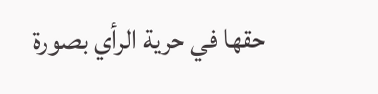حقها في حرية الرأي بصورة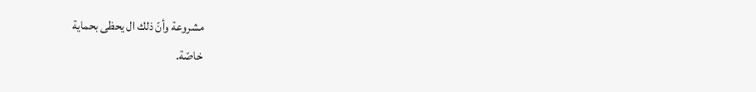مشروعة وأنّ ذلك ال يحظى بحماية
خاصّة.